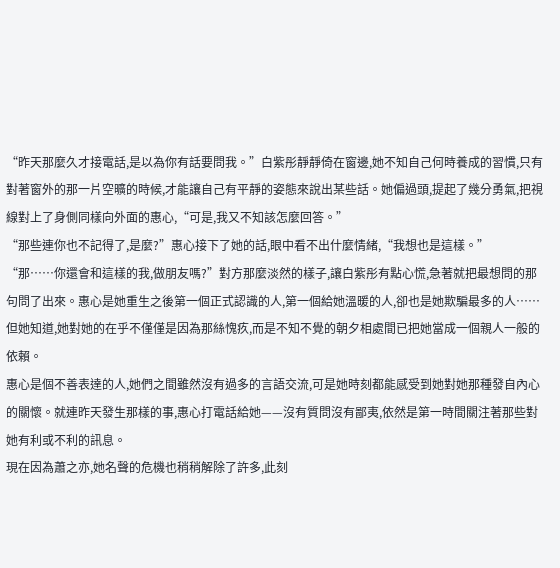“昨天那麼久才接電話,是以為你有話要問我。”白紫彤靜靜倚在窗邊,她不知自己何時養成的習慣,只有對著窗外的那一片空曠的時候,才能讓自己有平靜的姿態來說出某些話。她偏過頭,提起了幾分勇氣,把視線對上了身側同樣向外面的惠心,“可是,我又不知該怎麼回答。”
“那些連你也不記得了,是麼?”惠心接下了她的話,眼中看不出什麼情緒,“我想也是這樣。”
“那……你還會和這樣的我,做朋友嗎?”對方那麼淡然的樣子,讓白紫彤有點心慌,急著就把最想問的那句問了出來。惠心是她重生之後第一個正式認識的人,第一個給她溫暖的人,卻也是她欺騙最多的人……
但她知道,她對她的在乎不僅僅是因為那絲愧疚,而是不知不覺的朝夕相處間已把她當成一個親人一般的依賴。
惠心是個不善表達的人,她們之間雖然沒有過多的言語交流,可是她時刻都能感受到她對她那種發自內心的關懷。就連昨天發生那樣的事,惠心打電話給她——沒有質問沒有鄙夷,依然是第一時間關注著那些對她有利或不利的訊息。
現在因為蕭之亦,她名聲的危機也稍稍解除了許多,此刻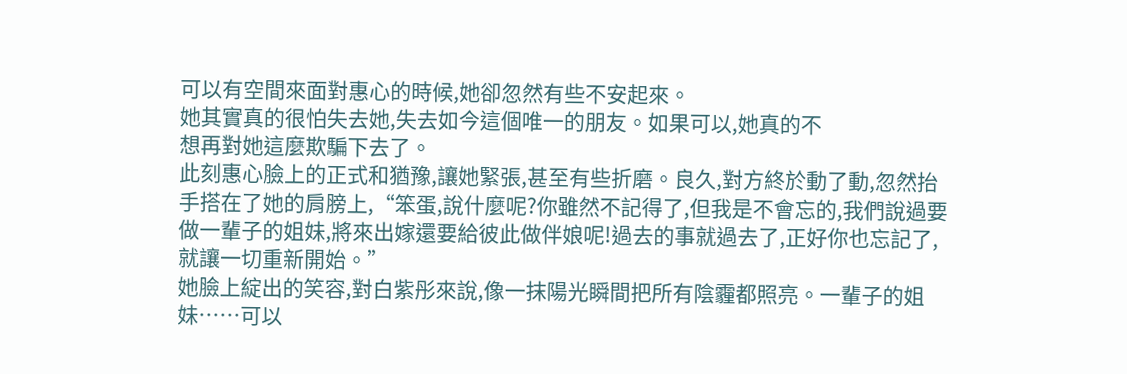可以有空間來面對惠心的時候,她卻忽然有些不安起來。
她其實真的很怕失去她,失去如今這個唯一的朋友。如果可以,她真的不
想再對她這麼欺騙下去了。
此刻惠心臉上的正式和猶豫,讓她緊張,甚至有些折磨。良久,對方終於動了動,忽然抬手搭在了她的肩膀上,“笨蛋,說什麼呢?你雖然不記得了,但我是不會忘的,我們說過要做一輩子的姐妹,將來出嫁還要給彼此做伴娘呢!過去的事就過去了,正好你也忘記了,就讓一切重新開始。”
她臉上綻出的笑容,對白紫彤來說,像一抹陽光瞬間把所有陰霾都照亮。一輩子的姐妹……可以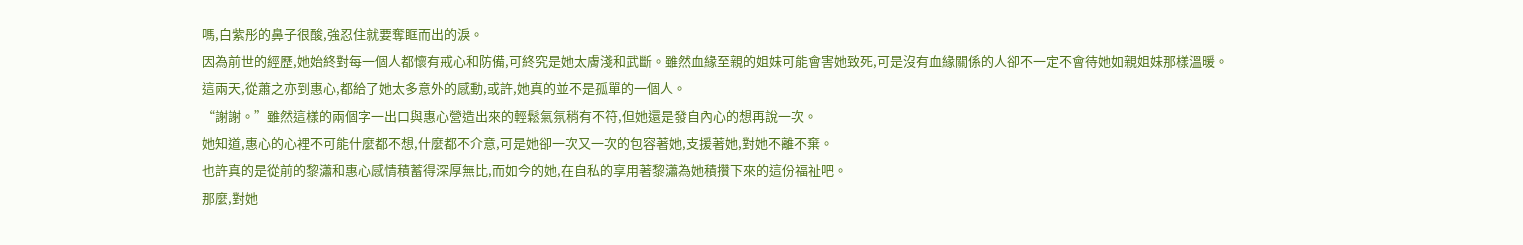嗎,白紫彤的鼻子很酸,強忍住就要奪眶而出的淚。
因為前世的經歷,她始終對每一個人都懷有戒心和防備,可終究是她太膚淺和武斷。雖然血緣至親的姐妹可能會害她致死,可是沒有血緣關係的人卻不一定不會待她如親姐妹那樣溫暖。
這兩天,從蕭之亦到惠心,都給了她太多意外的感動,或許,她真的並不是孤單的一個人。
“謝謝。”雖然這樣的兩個字一出口與惠心營造出來的輕鬆氣氛稍有不符,但她還是發自內心的想再說一次。
她知道,惠心的心裡不可能什麼都不想,什麼都不介意,可是她卻一次又一次的包容著她,支援著她,對她不離不棄。
也許真的是從前的黎瀟和惠心感情積蓄得深厚無比,而如今的她,在自私的享用著黎瀟為她積攢下來的這份福祉吧。
那麼,對她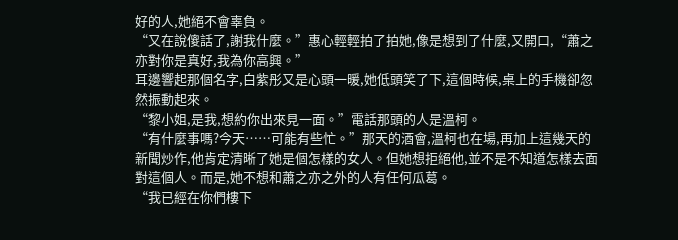好的人,她絕不會辜負。
“又在說傻話了,謝我什麼。”惠心輕輕拍了拍她,像是想到了什麼,又開口,“蕭之亦對你是真好,我為你高興。”
耳邊響起那個名字,白紫彤又是心頭一暖,她低頭笑了下,這個時候,桌上的手機卻忽然振動起來。
“黎小姐,是我,想約你出來見一面。”電話那頭的人是溫柯。
“有什麼事嗎?今天……可能有些忙。”那天的酒會,溫柯也在場,再加上這幾天的新聞炒作,他肯定清晰了她是個怎樣的女人。但她想拒絕他,並不是不知道怎樣去面對這個人。而是,她不想和蕭之亦之外的人有任何瓜葛。
“我已經在你們樓下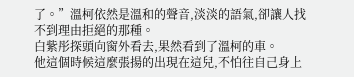了。”溫柯依然是溫和的聲音,淡淡的語氣,卻讓人找不到理由拒絕的那種。
白紫彤探頭向窗外看去,果然看到了溫柯的車。
他這個時候這麼張揚的出現在這兒,不怕往自己身上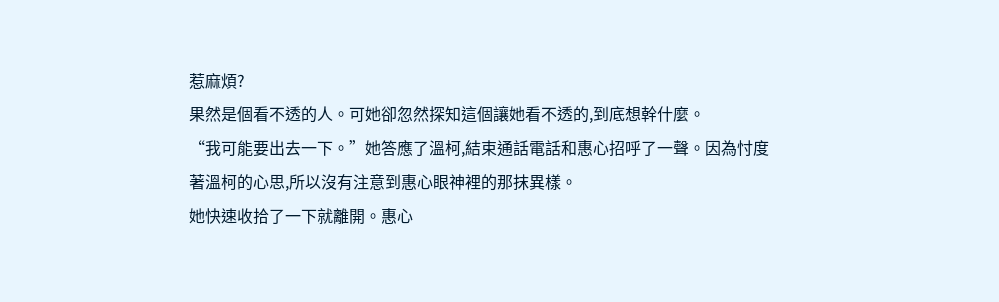惹麻煩?
果然是個看不透的人。可她卻忽然探知這個讓她看不透的,到底想幹什麼。
“我可能要出去一下。”她答應了溫柯,結束通話電話和惠心招呼了一聲。因為忖度著溫柯的心思,所以沒有注意到惠心眼神裡的那抹異樣。
她快速收拾了一下就離開。惠心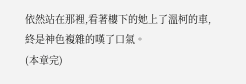依然站在那裡,看著樓下的她上了溫柯的車,終是神色複雜的嘆了口氣。
(本章完)